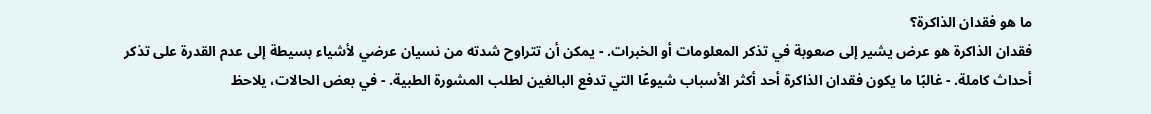ما هو فقدان الذاكرة؟
فقدان الذاكرة هو عرض يشير إلى صعوبة في تذكر المعلومات أو الخبرات. - يمكن أن تتراوح شدته من نسيان عرضي لأشياء بسيطة إلى عدم القدرة على تذكر أحداث كاملة. - غالبًا ما يكون فقدان الذاكرة أحد أكثر الأسباب شيوعًا التي تدفع البالغين لطلب المشورة الطبية. - في بعض الحالات، يلاحظ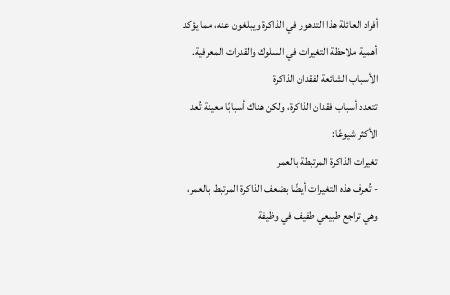أفراد العائلة هذا التدهور في الذاكرة ويبلغون عنه، مما يؤكد أهمية ملاحظة التغيرات في السلوك والقدرات المعرفية.
الأسباب الشائعة لفقدان الذاكرة
تتعدد أسباب فقدان الذاكرة، ولكن هناك أسبابًا معينة تُعد الأكثر شيوعًا:
تغيرات الذاكرة المرتبطة بالعمر
- تُعرف هذه التغيرات أيضًا بضعف الذاكرة المرتبط بالعمر، وهي تراجع طبيعي طفيف في وظيفة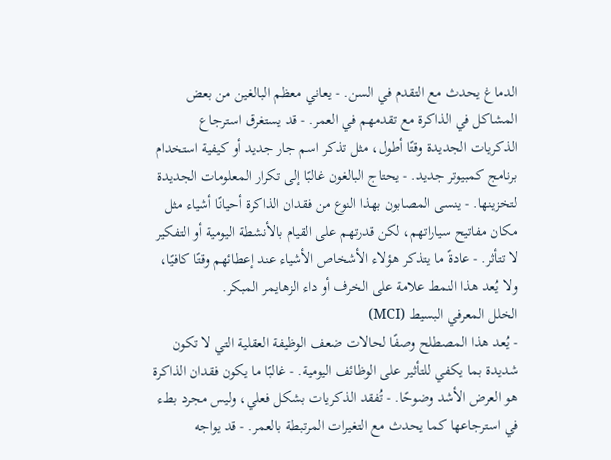الدماغ يحدث مع التقدم في السن. - يعاني معظم البالغين من بعض المشاكل في الذاكرة مع تقدمهم في العمر. - قد يستغرق استرجاع الذكريات الجديدة وقتًا أطول، مثل تذكر اسم جار جديد أو كيفية استخدام برنامج كمبيوتر جديد. - يحتاج البالغون غالبًا إلى تكرار المعلومات الجديدة لتخزينها. - ينسى المصابون بهذا النوع من فقدان الذاكرة أحيانًا أشياء مثل مكان مفاتيح سياراتهم، لكن قدرتهم على القيام بالأنشطة اليومية أو التفكير لا تتأثر. - عادةً ما يتذكر هؤلاء الأشخاص الأشياء عند إعطائهم وقتًا كافيًا، ولا يُعد هذا النمط علامة على الخرف أو داء الزهايمر المبكر.
الخلل المعرفي البسيط (MCI)
- يُعد هذا المصطلح وصفًا لحالات ضعف الوظيفة العقلية التي لا تكون شديدة بما يكفي للتأثير على الوظائف اليومية. - غالبًا ما يكون فقدان الذاكرة هو العرض الأشد وضوحًا. - تُفقد الذكريات بشكل فعلي، وليس مجرد بطء في استرجاعها كما يحدث مع التغيرات المرتبطة بالعمر. - قد يواجه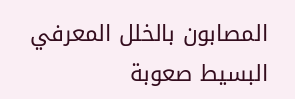المصابون بالخلل المعرفي البسيط صعوبة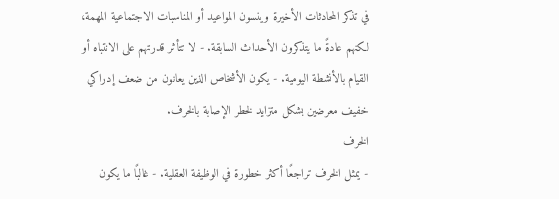في تذكر المحادثات الأخيرة وينسون المواعيد أو المناسبات الاجتماعية المهمة، لكنهم عادةً ما يتذكرون الأحداث السابقة. - لا تتأثر قدرتهم على الانتباه أو القيام بالأنشطة اليومية. - يكون الأشخاص الذين يعانون من ضعف إدراكي خفيف معرضين بشكل متزايد لخطر الإصابة بالخرف.
الخرف
- يمثل الخرف تراجعًا أكثر خطورة في الوظيفة العقلية. - غالبًا ما يكون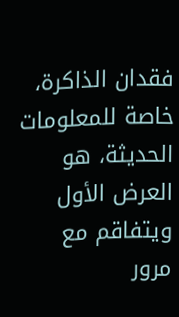فقدان الذاكرة، خاصة للمعلومات الحديثة، هو العرض الأول ويتفاقم مع مرور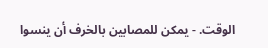الوقت. - يمكن للمصابين بالخرف أن ينسوا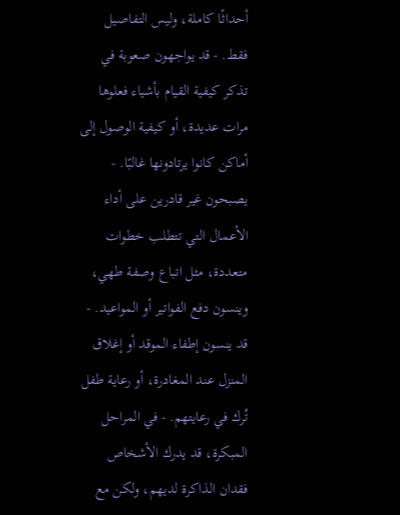أحداثًا كاملة، وليس التفاصيل فقط. - قد يواجهون صعوبة في تذكر كيفية القيام بأشياء فعلوها مرات عديدة، أو كيفية الوصول إلى أماكن كانوا يرتادونها غالبًا. - يصبحون غير قادرين على أداء الأعمال التي تتطلب خطوات متعددة، مثل اتباع وصفة طهي، وينسون دفع الفواتير أو المواعيد. - قد ينسون إطفاء الموقد أو إغلاق المنزل عند المغادرة، أو رعاية طفل تُرك في رعايتهم. - في المراحل المبكرة، قد يدرك الأشخاص فقدان الذاكرة لديهم، ولكن مع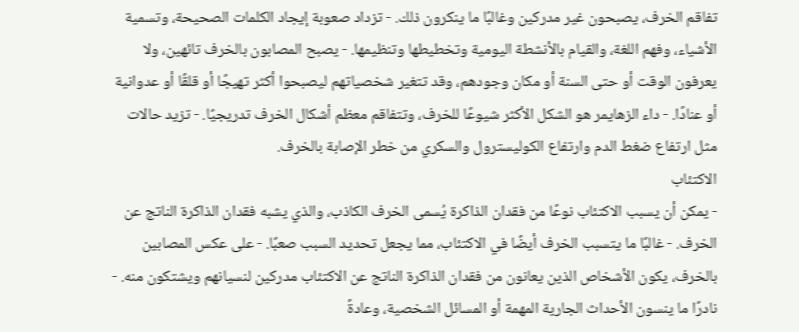تفاقم الخرف، يصبحون غير مدركين وغالبًا ما ينكرون ذلك. - تزداد صعوبة إيجاد الكلمات الصحيحة، وتسمية الأشياء، وفهم اللغة، والقيام بالأنشطة اليومية وتخطيطها وتنظيمها. - يصبح المصابون بالخرف تائهين، ولا يعرفون الوقت أو حتى السنة أو مكان وجودهم، وقد تتغير شخصياتهم ليصبحوا أكثر تهيجًا أو قلقًا أو عدوانية أو عنادًا. - داء الزهايمر هو الشكل الأكثر شيوعًا للخرف، وتتفاقم معظم أشكال الخرف تدريجيًا. - تزيد حالات مثل ارتفاع ضغط الدم وارتفاع الكوليسترول والسكري من خطر الإصابة بالخرف.
الاكتئاب
- يمكن أن يسبب الاكتئاب نوعًا من فقدان الذاكرة يُسمى الخرف الكاذب، والذي يشبه فقدان الذاكرة الناتج عن الخرف. - غالبًا ما يتسبب الخرف أيضًا في الاكتئاب، مما يجعل تحديد السبب صعبًا. - على عكس المصابين بالخرف، يكون الأشخاص الذين يعانون من فقدان الذاكرة الناتج عن الاكتئاب مدركين لنسيانهم ويشتكون منه. - نادرًا ما ينسون الأحداث الجارية المهمة أو المسائل الشخصية، وعادةً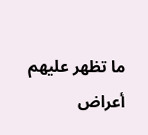ما تظهر عليهم أعراض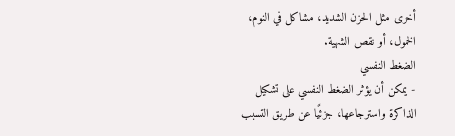أخرى مثل الحزن الشديد، مشاكل في النوم، الخمول، أو نقص الشهية.
الضغط النفسي
- يمكن أن يؤثر الضغط النفسي على تشكيل الذاكرة واسترجاعها، جزئيًا عن طريق التسبب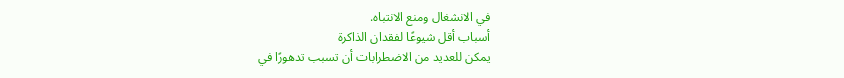في الانشغال ومنع الانتباه.
أسباب أقل شيوعًا لفقدان الذاكرة
يمكن للعديد من الاضطرابات أن تسبب تدهورًا في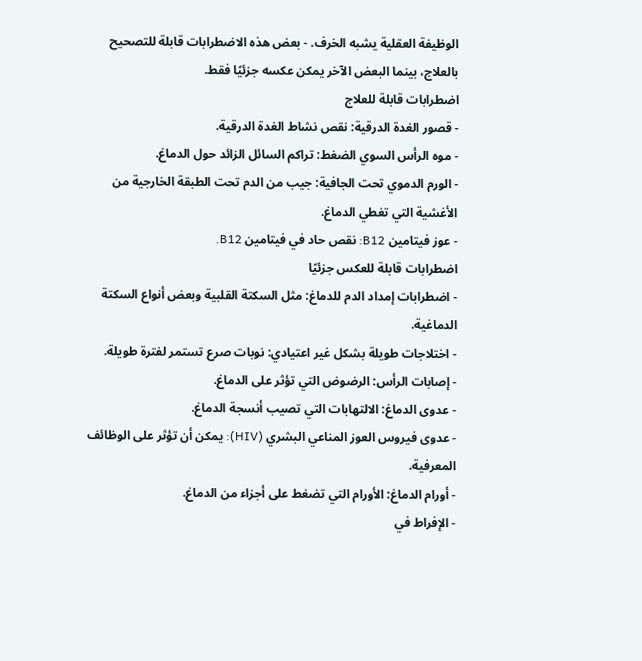الوظيفة العقلية يشبه الخرف. - بعض هذه الاضطرابات قابلة للتصحيح بالعلاج، بينما البعض الآخر يمكن عكسه جزئيًا فقط.
اضطرابات قابلة للعلاج
- قصور الغدة الدرقية: نقص نشاط الغدة الدرقية.
- موه الرأس السوي الضغط: تراكم السائل الزائد حول الدماغ.
- الورم الدموي تحت الجافية: جيب من الدم تحت الطبقة الخارجية من الأغشية التي تغطي الدماغ.
- عوز فيتامين B12: نقص حاد في فيتامين B12.
اضطرابات قابلة للعكس جزئيًا
- اضطرابات إمداد الدم للدماغ: مثل السكتة القلبية وبعض أنواع السكتة الدماغية.
- اختلاجات طويلة بشكل غير اعتيادي: نوبات صرع تستمر لفترة طويلة.
- إصابات الرأس: الرضوض التي تؤثر على الدماغ.
- عدوى الدماغ: الالتهابات التي تصيب أنسجة الدماغ.
- عدوى فيروس العوز المناعي البشري (HIV): يمكن أن تؤثر على الوظائف المعرفية.
- أورام الدماغ: الأورام التي تضغط على أجزاء من الدماغ.
- الإفراط في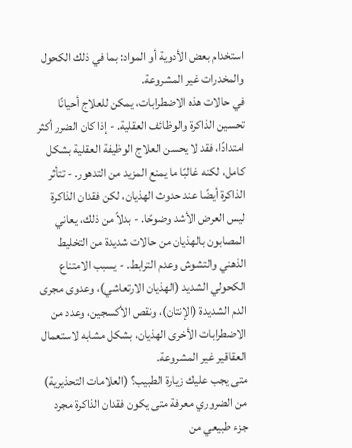استخدام بعض الأدوية أو المواد: بما في ذلك الكحول والمخدرات غير المشروعة.
في حالات هذه الاضطرابات، يمكن للعلاج أحيانًا تحسين الذاكرة والوظائف العقلية. - إذا كان الضرر أكثر امتدادًا، فقد لا يحسن العلاج الوظيفة العقلية بشكل كامل، لكنه غالبًا ما يمنع المزيد من التدهور. - تتأثر الذاكرة أيضًا عند حدوث الهذيان، لكن فقدان الذاكرة ليس العرض الأشد وضوحًا. - بدلاً من ذلك، يعاني المصابون بالهذيان من حالات شديدة من التخليط الذهني والتشوش وعدم الترابط. - يسبب الامتناع الكحولي الشديد (الهذيان الارتعاشي)، وعدوى مجرى الدم الشديدة (الإنتان)، ونقص الأكسجين، وعدد من الاضطرابات الأخرى الهذيان، بشكل مشابه لاستعمال العقاقير غير المشروعة.
متى يجب عليك زيارة الطبيب؟ (العلامات التحذيرية)
من الضروري معرفة متى يكون فقدان الذاكرة مجرد جزء طبيعي من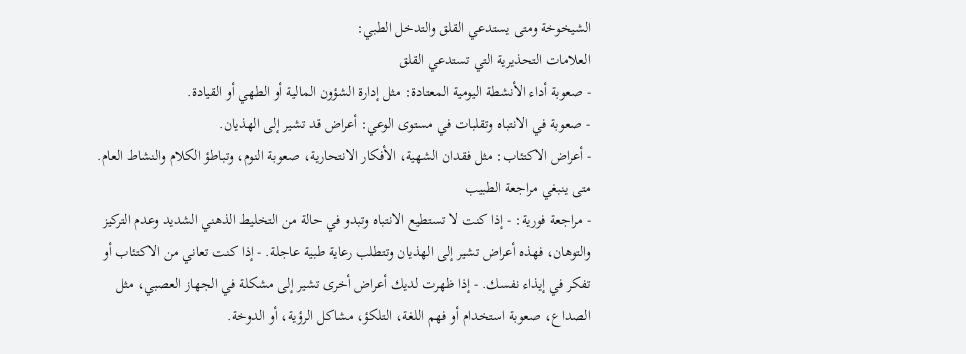الشيخوخة ومتى يستدعي القلق والتدخل الطبي:
العلامات التحذيرية التي تستدعي القلق
- صعوبة أداء الأنشطة اليومية المعتادة: مثل إدارة الشؤون المالية أو الطهي أو القيادة.
- صعوبة في الانتباه وتقلبات في مستوى الوعي: أعراض قد تشير إلى الهذيان.
- أعراض الاكتئاب: مثل فقدان الشهية، الأفكار الانتحارية، صعوبة النوم، وتباطؤ الكلام والنشاط العام.
متى ينبغي مراجعة الطبيب
- مراجعة فورية: - إذا كنت لا تستطيع الانتباه وتبدو في حالة من التخليط الذهني الشديد وعدم التركيز والتوهان، فهذه أعراض تشير إلى الهذيان وتتطلب رعاية طبية عاجلة. - إذا كنت تعاني من الاكتئاب أو تفكر في إيذاء نفسك. - إذا ظهرت لديك أعراض أخرى تشير إلى مشكلة في الجهاز العصبي، مثل الصداع، صعوبة استخدام أو فهم اللغة، التلكؤ، مشاكل الرؤية، أو الدوخة.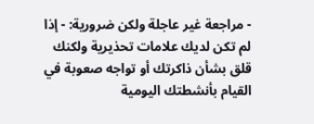- مراجعة غير عاجلة ولكن ضرورية: - إذا لم تكن لديك علامات تحذيرية ولكنك قلق بشأن ذاكرتك أو تواجه صعوبة في القيام بأنشطتك اليومية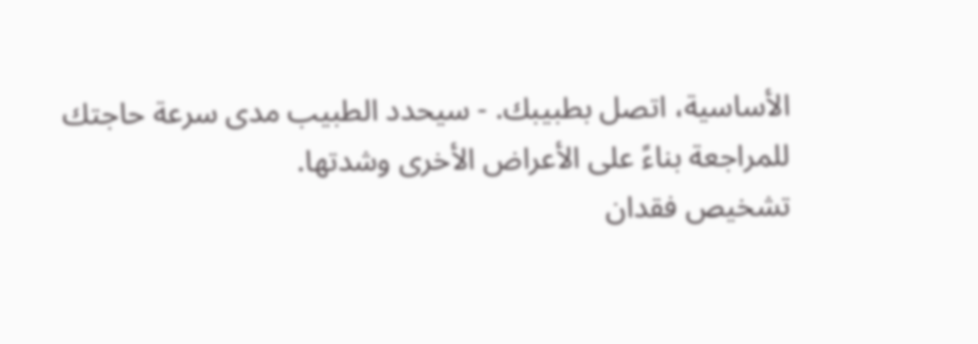الأساسية، اتصل بطبيبك. - سيحدد الطبيب مدى سرعة حاجتك للمراجعة بناءً على الأعراض الأخرى وشدتها.
تشخيص فقدان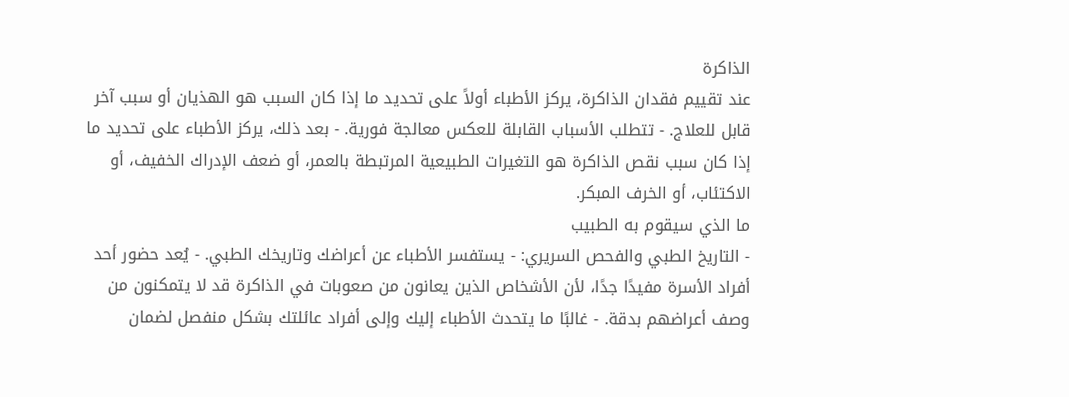الذاكرة
عند تقييم فقدان الذاكرة، يركز الأطباء أولاً على تحديد ما إذا كان السبب هو الهذيان أو سبب آخر قابل للعلاج. - تتطلب الأسباب القابلة للعكس معالجة فورية. - بعد ذلك، يركز الأطباء على تحديد ما إذا كان سبب نقص الذاكرة هو التغيرات الطبيعية المرتبطة بالعمر، أو ضعف الإدراك الخفيف، أو الاكتئاب، أو الخرف المبكر.
ما الذي سيقوم به الطبيب
- التاريخ الطبي والفحص السريري: - يستفسر الأطباء عن أعراضك وتاريخك الطبي. - يُعد حضور أحد أفراد الأسرة مفيدًا جدًا، لأن الأشخاص الذين يعانون من صعوبات في الذاكرة قد لا يتمكنون من وصف أعراضهم بدقة. - غالبًا ما يتحدث الأطباء إليك وإلى أفراد عائلتك بشكل منفصل لضمان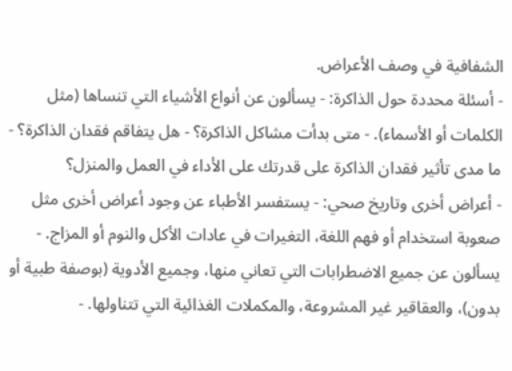الشفافية في وصف الأعراض.
- أسئلة محددة حول الذاكرة: - يسألون عن أنواع الأشياء التي تنساها (مثل الكلمات أو الأسماء). - متى بدأت مشاكل الذاكرة؟ - هل يتفاقم فقدان الذاكرة؟ - ما مدى تأثير فقدان الذاكرة على قدرتك على الأداء في العمل والمنزل؟
- أعراض أخرى وتاريخ صحي: - يستفسر الأطباء عن وجود أعراض أخرى مثل صعوبة استخدام أو فهم اللغة، التغيرات في عادات الأكل والنوم أو المزاج. - يسألون عن جميع الاضطرابات التي تعاني منها، وجميع الأدوية (بوصفة طبية أو بدون)، والعقاقير غير المشروعة، والمكملات الغذائية التي تتناولها. -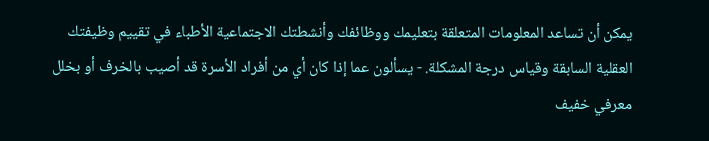يمكن أن تساعد المعلومات المتعلقة بتعليمك ووظائفك وأنشطتك الاجتماعية الأطباء في تقييم وظيفتك العقلية السابقة وقياس درجة المشكلة. - يسألون عما إذا كان أي من أفراد الأسرة قد أصيب بالخرف أو بخلل معرفي خفيف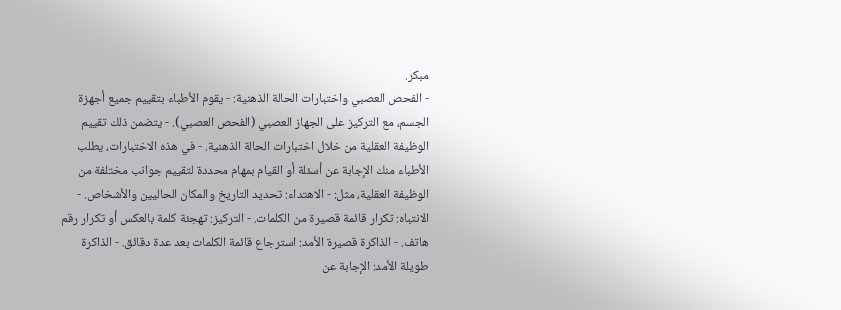مبكر.
- الفحص العصبي واختبارات الحالة الذهنية: - يقوم الأطباء بتقييم جميع أجهزة الجسم، مع التركيز على الجهاز العصبي (الفحص العصبي). - يتضمن ذلك تقييم الوظيفة العقلية من خلال اختبارات الحالة الذهنية. - في هذه الاختبارات، يطلب الأطباء منك الإجابة عن أسئلة أو القيام بمهام محددة لتقييم جوانب مختلفة من الوظيفة العقلية، مثل: - الاهتداء: تحديد التاريخ والمكان الحاليين والأشخاص. - الانتباه: تكرار قائمة قصيرة من الكلمات. - التركيز: تهجئة كلمة بالعكس أو تكرار رقم هاتف. - الذاكرة قصيرة الأمد: استرجاع قائمة الكلمات بعد عدة دقائق. - الذاكرة طويلة الأمد: الإجابة عن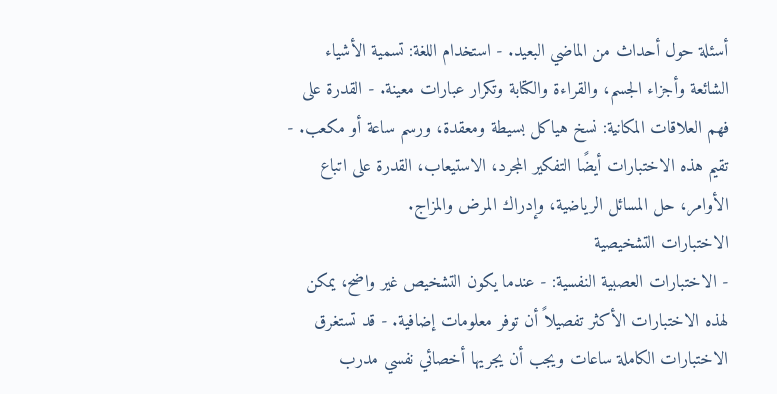أسئلة حول أحداث من الماضي البعيد. - استخدام اللغة: تسمية الأشياء الشائعة وأجزاء الجسم، والقراءة والكتابة وتكرار عبارات معينة. - القدرة على فهم العلاقات المكانية: نسخ هياكل بسيطة ومعقدة، ورسم ساعة أو مكعب. - تقيم هذه الاختبارات أيضًا التفكير المجرد، الاستيعاب، القدرة على اتباع الأوامر، حل المسائل الرياضية، وإدراك المرض والمزاج.
الاختبارات التشخيصية
- الاختبارات العصبية النفسية: - عندما يكون التشخيص غير واضح، يمكن لهذه الاختبارات الأكثر تفصيلاً أن توفر معلومات إضافية. - قد تستغرق الاختبارات الكاملة ساعات ويجب أن يجريها أخصائي نفسي مدرب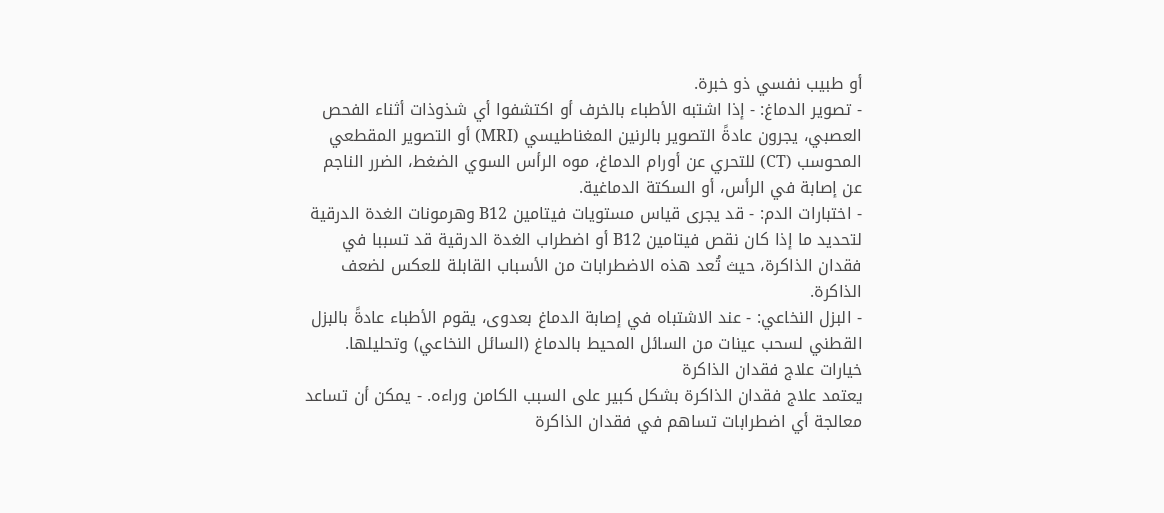أو طبيب نفسي ذو خبرة.
- تصوير الدماغ: - إذا اشتبه الأطباء بالخرف أو اكتشفوا أي شذوذات أثناء الفحص العصبي، يجرون عادةً التصوير بالرنين المغناطيسي (MRI) أو التصوير المقطعي المحوسب (CT) للتحري عن أورام الدماغ، موه الرأس السوي الضغط، الضرر الناجم عن إصابة في الرأس، أو السكتة الدماغية.
- اختبارات الدم: - قد يجرى قياس مستويات فيتامين B12 وهرمونات الغدة الدرقية لتحديد ما إذا كان نقص فيتامين B12 أو اضطراب الغدة الدرقية قد تسببا في فقدان الذاكرة، حيث تُعد هذه الاضطرابات من الأسباب القابلة للعكس لضعف الذاكرة.
- البزل النخاعي: - عند الاشتباه في إصابة الدماغ بعدوى، يقوم الأطباء عادةً بالبزل القطني لسحب عينات من السائل المحيط بالدماغ (السائل النخاعي) وتحليلها.
خيارات علاج فقدان الذاكرة
يعتمد علاج فقدان الذاكرة بشكل كبير على السبب الكامن وراءه. - يمكن أن تساعد معالجة أي اضطرابات تساهم في فقدان الذاكرة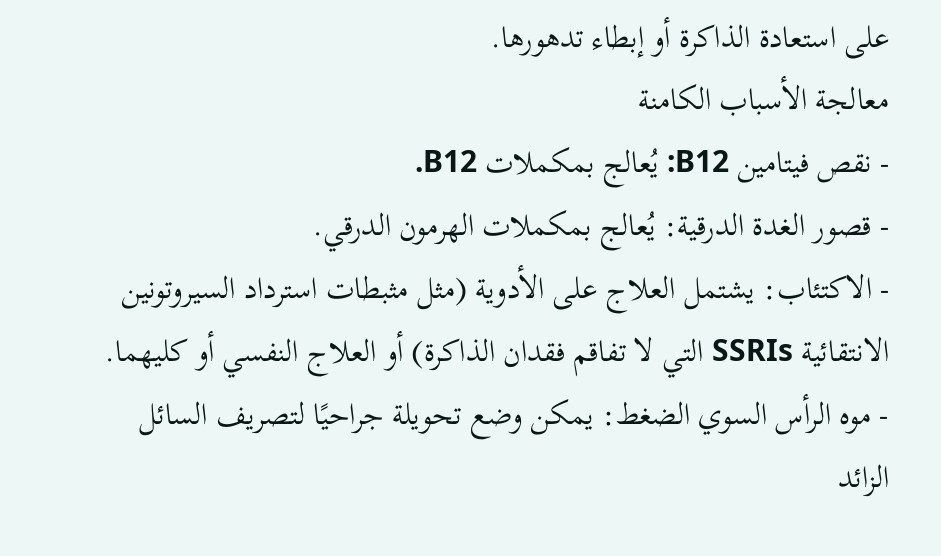على استعادة الذاكرة أو إبطاء تدهورها.
معالجة الأسباب الكامنة
- نقص فيتامين B12: يُعالج بمكملات B12.
- قصور الغدة الدرقية: يُعالج بمكملات الهرمون الدرقي.
- الاكتئاب: يشتمل العلاج على الأدوية (مثل مثبطات استرداد السيروتونين الانتقائية SSRIs التي لا تفاقم فقدان الذاكرة) أو العلاج النفسي أو كليهما.
- موه الرأس السوي الضغط: يمكن وضع تحويلة جراحيًا لتصريف السائل الزائد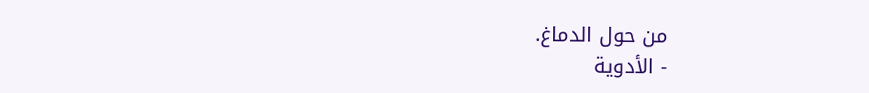من حول الدماغ.
- الأدوية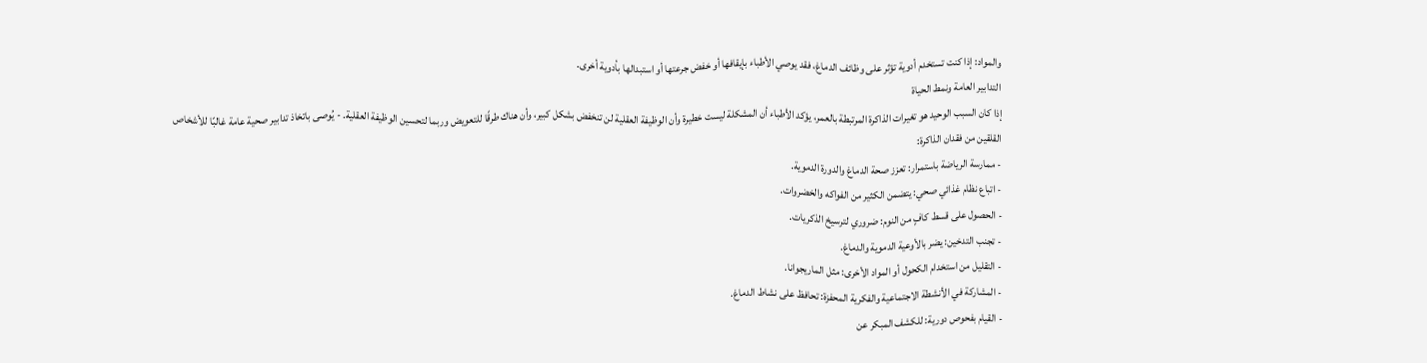والمواد: إذا كنت تستخدم أدوية تؤثر على وظائف الدماغ، فقد يوصي الأطباء بإيقافها أو خفض جرعتها أو استبدالها بأدوية أخرى.
التدابير العامة ونمط الحياة
إذا كان السبب الوحيد هو تغيرات الذاكرة المرتبطة بالعمر، يؤكد الأطباء أن المشكلة ليست خطيرة وأن الوظيفة العقلية لن تنخفض بشكل كبير، وأن هناك طرقًا للتعويض وربما لتحسين الوظيفة العقلية. - يُوصى باتخاذ تدابير صحية عامة غالبًا للأشخاص القلقين من فقدان الذاكرة:
- ممارسة الرياضة باستمرار: تعزز صحة الدماغ والدورة الدموية.
- اتباع نظام غذائي صحي: يتضمن الكثير من الفواكه والخضروات.
- الحصول على قسط كافٍ من النوم: ضروري لترسيخ الذكريات.
- تجنب التدخين: يضر بالأوعية الدموية والدماغ.
- التقليل من استخدام الكحول أو المواد الأخرى: مثل الماريجوانا.
- المشاركة في الأنشطة الاجتماعية والفكرية المحفزة: تحافظ على نشاط الدماغ.
- القيام بفحوص دورية: للكشف المبكر عن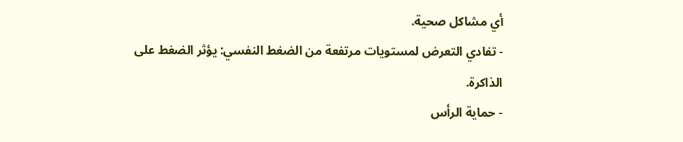أي مشاكل صحية.
- تفادي التعرض لمستويات مرتفعة من الضغط النفسي: يؤثر الضغط على الذاكرة.
- حماية الرأس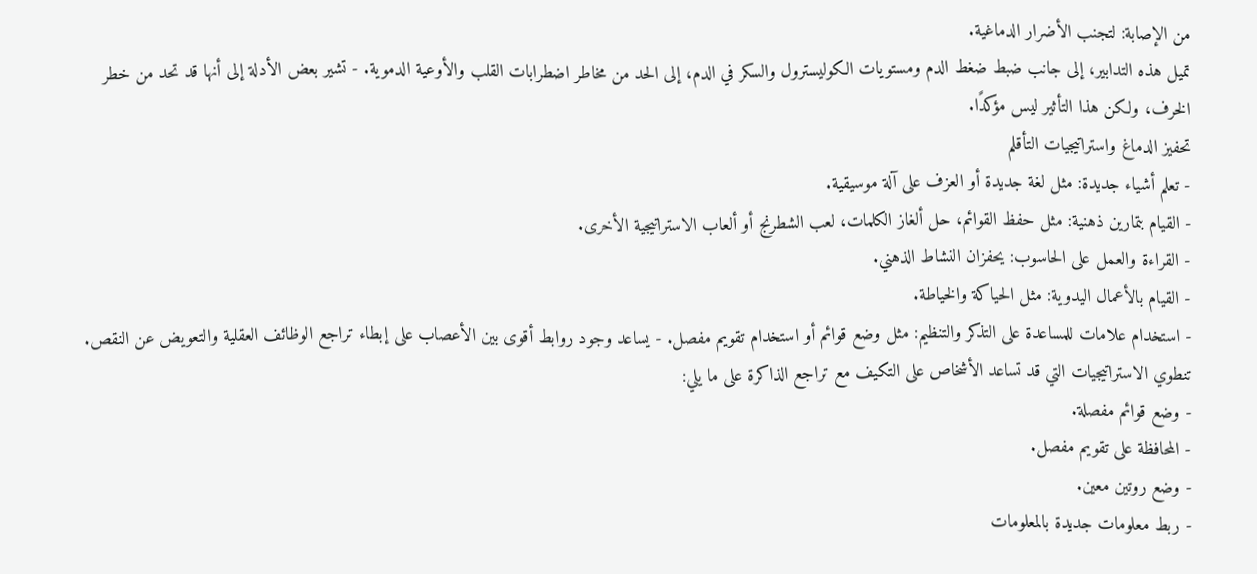من الإصابة: لتجنب الأضرار الدماغية.
تميل هذه التدابير، إلى جانب ضبط ضغط الدم ومستويات الكوليسترول والسكر في الدم، إلى الحد من مخاطر اضطرابات القلب والأوعية الدموية. - تشير بعض الأدلة إلى أنها قد تحد من خطر الخرف، ولكن هذا التأثير ليس مؤكدًا.
تحفيز الدماغ واستراتيجيات التأقلم
- تعلم أشياء جديدة: مثل لغة جديدة أو العزف على آلة موسيقية.
- القيام بتمارين ذهنية: مثل حفظ القوائم، حل ألغاز الكلمات، لعب الشطرنج أو ألعاب الاستراتيجية الأخرى.
- القراءة والعمل على الحاسوب: يحفزان النشاط الذهني.
- القيام بالأعمال اليدوية: مثل الحياكة والخياطة.
- استخدام علامات للمساعدة على التذكر والتنظيم: مثل وضع قوائم أو استخدام تقويم مفصل. - يساعد وجود روابط أقوى بين الأعصاب على إبطاء تراجع الوظائف العقلية والتعويض عن النقص.
تنطوي الاستراتيجيات التي قد تساعد الأشخاص على التكيف مع تراجع الذاكرة على ما يلي:
- وضع قوائم مفصلة.
- المحافظة على تقويم مفصل.
- وضع روتين معين.
- ربط معلومات جديدة بالمعلومات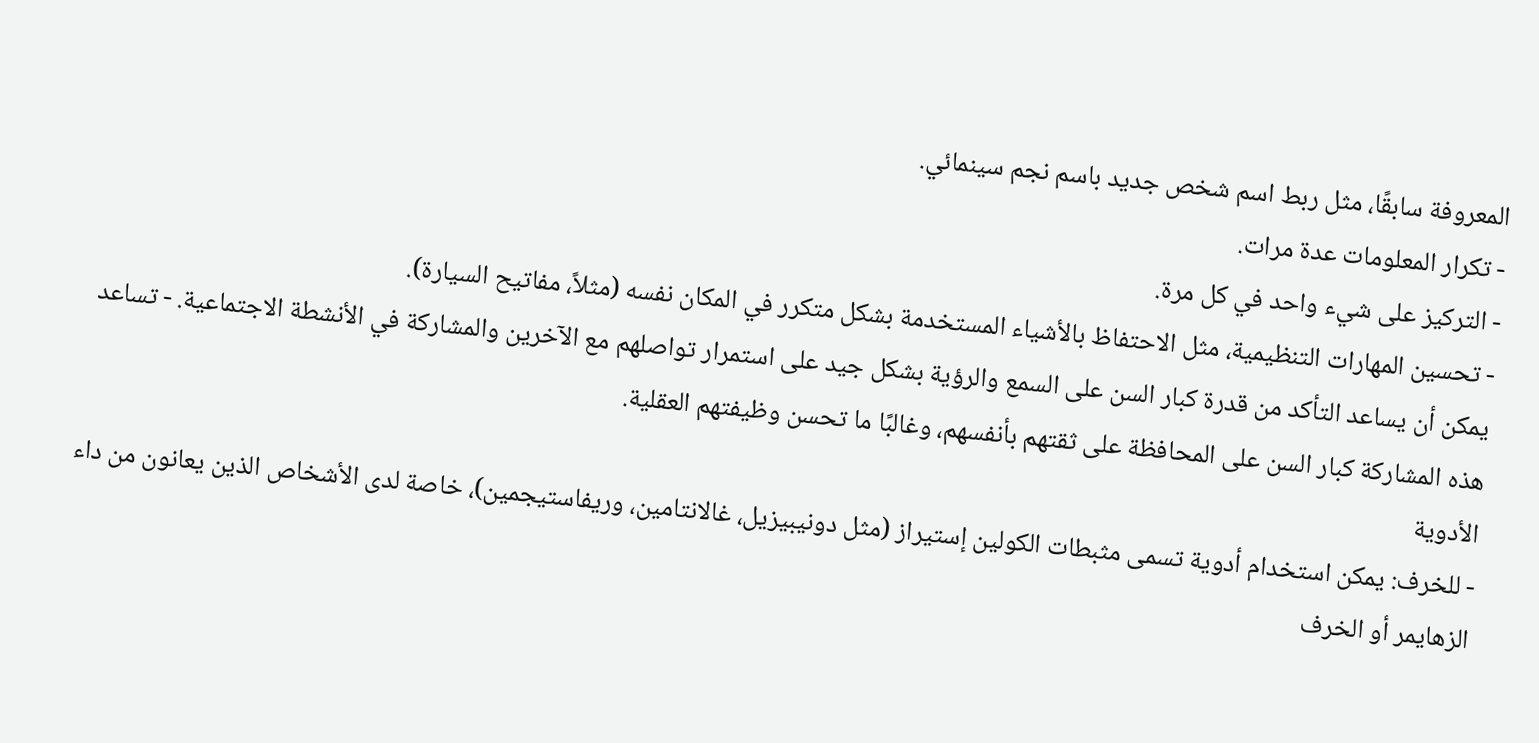المعروفة سابقًا، مثل ربط اسم شخص جديد باسم نجم سينمائي.
- تكرار المعلومات عدة مرات.
- التركيز على شيء واحد في كل مرة.
- تحسين المهارات التنظيمية، مثل الاحتفاظ بالأشياء المستخدمة بشكل متكرر في المكان نفسه (مثلاً، مفاتيح السيارة).
يمكن أن يساعد التأكد من قدرة كبار السن على السمع والرؤية بشكل جيد على استمرار تواصلهم مع الآخرين والمشاركة في الأنشطة الاجتماعية. - تساعد هذه المشاركة كبار السن على المحافظة على ثقتهم بأنفسهم، وغالبًا ما تحسن وظيفتهم العقلية.
الأدوية
- للخرف: يمكن استخدام أدوية تسمى مثبطات الكولين إستيراز (مثل دونيبيزيل، غالانتامين، وريفاستيجمين)، خاصة لدى الأشخاص الذين يعانون من داء الزهايمر أو الخرف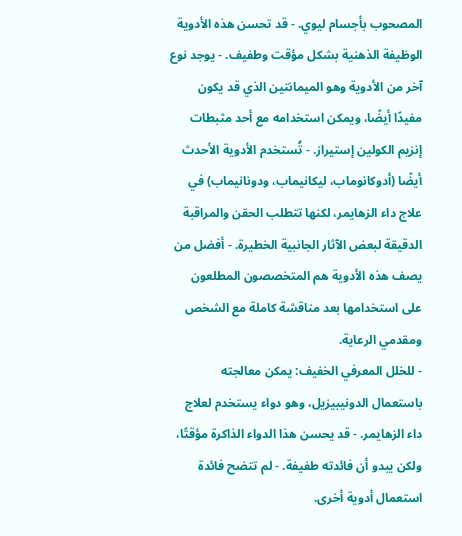المصحوب بأجسام ليوي. - قد تحسن هذه الأدوية الوظيفة الذهنية بشكل مؤقت وطفيف. - يوجد نوع آخر من الأدوية وهو الميمانتين الذي قد يكون مفيدًا أيضًا، ويمكن استخدامه مع أحد مثبطات إنزيم الكولين إستيراز. - تُستخدم الأدوية الأحدث أيضًا (أدوكانوماب، ليكانيماب، ودونانيماب) في علاج داء الزهايمر، لكنها تتطلب الحقن والمراقبة الدقيقة لبعض الآثار الجانبية الخطيرة. - أفضل من يصف هذه الأدوية هم المتخصصون المطلعون على استخدامها بعد مناقشة كاملة مع الشخص ومقدمي الرعاية.
- للخلل المعرفي الخفيف: يمكن معالجته باستعمال الدونيبيزيل، وهو دواء يستخدم لعلاج داء الزهايمر. - قد يحسن هذا الدواء الذاكرة مؤقتًا، ولكن يبدو أن فائدته طفيفة. - لم تتضح فائدة استعمال أدوية أخرى.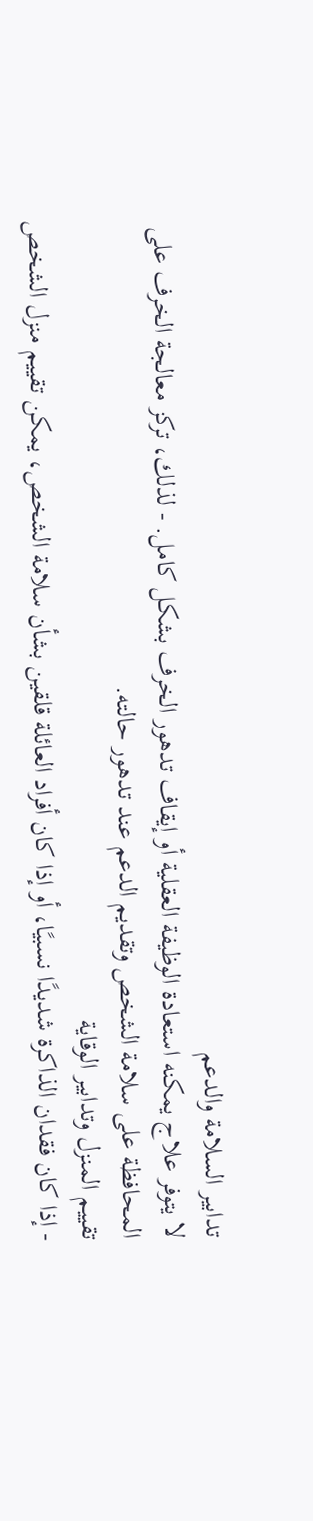تدابير السلامة والدعم
لا يتوفر علاج يمكنه استعادة الوظيفة العقلية أو إيقاف تدهور الخرف بشكل كامل. - لذلك، تركز معالجة الخرف على المحافظة على سلامة الشخص وتقديم الدعم عند تدهور حالته.
تقييم المنزل وتدابير الوقاية
- إذا كان فقدان الذاكرة شديدًا نسبيًا، أو إذا كان أفراد العائلة قلقين بشأن سلامة الشخص، يمكن تقييم منزل الشخص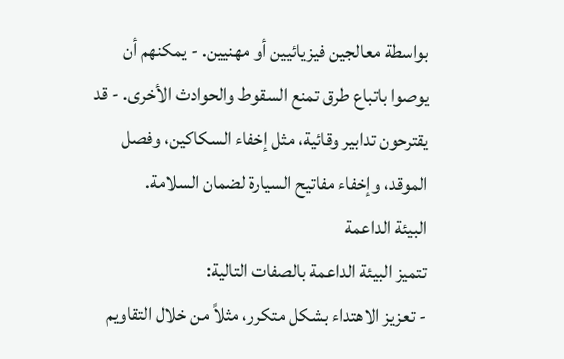بواسطة معالجين فيزيائيين أو مهنيين. - يمكنهم أن يوصوا باتباع طرق تمنع السقوط والحوادث الأخرى. - قد يقترحون تدابير وقائية، مثل إخفاء السكاكين، وفصل الموقد، وإخفاء مفاتيح السيارة لضمان السلامة.
البيئة الداعمة
تتميز البيئة الداعمة بالصفات التالية:
- تعزيز الاهتداء بشكل متكرر، مثلاً من خلال التقاويم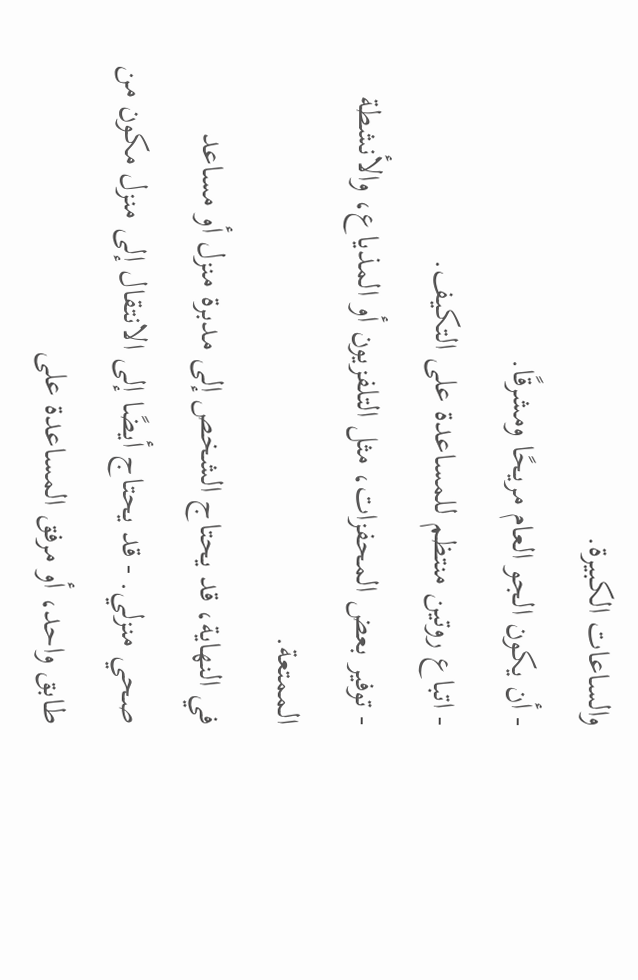والساعات الكبيرة.
- أن يكون الجو العام مريحًا ومشرقًا.
- اتباع روتين منتظم للمساعدة على التكيف.
- توفير بعض المحفزات، مثل التلفزيون أو المذياع، والأنشطة الممتعة.
في النهاية، قد يحتاج الشخص إلى مدبرة منزل أو مساعد صحي منزلي. - قد يحتاج أيضًا إلى الانتقال إلى منزل مكون من طابق واحد، أو مرفق المساعدة على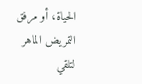الحياة، أو مرفق التمريض الماهر لتلقي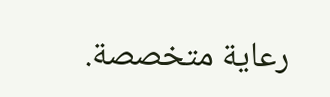رعاية متخصصة.